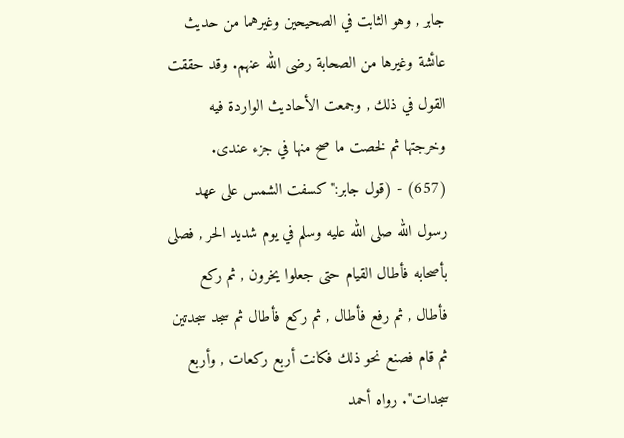جابر , وهو الثابت في الصحيحين وغيرهما من حديث عائشة وغيرها من الصحابة رضى الله عنهم. وقد حققت القول في ذلك , وجمعت الأحاديث الواردة فيه وخرجتها ثم لخصت ما صح منها في جزء عندى.
(657) - (قول جابر:"كسفت الشمس على عهد رسول الله صلى الله عليه وسلم في يوم شديد الحر , فصلى بأصحابه فأطال القيام حتى جعلوا يخرون , ثم ركع فأطال , ثم رفع فأطال , ثم ركع فأطال ثم سجد سجدتين ثم قام فصنع نحو ذلك فكانت أربع ركعات , وأربع سجدات". رواه أحمد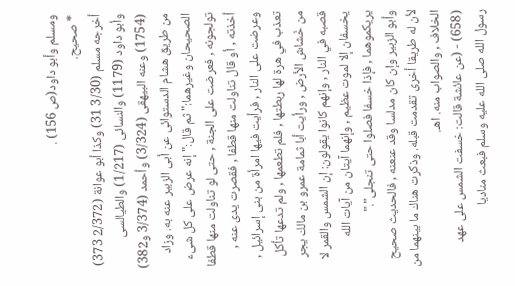ومسلم وأبو داود(ص 156) .
* صحيح.
أخرجه مسلم (3/30 31) وكذا أبو عوانة (2/372 373) وأبو داود (1179) والنسائى (1/217) والطيالسى (1754) وعنه البيهقى (3/324) وأحمد (3/374 و382) من طريق هشام الدستوائى عن أبى الزبير عنه به. وزاد الصحيحان وغيرهما:"ثم قال:"إنه عرض على كل شىء تولجونه , فعرضت على الجنة , حتى لو تناولت منها قطفا أخذته , أو قال تناولت منها قطفا , فقصرت يدى عنه , وعرضت على النار , فرأيت فيها امرأة من بنى إسرائيل , تعذب في هرة لها ربطتها , فلم تطعمها , ولم تدعها تأكل من خَشاش الأرض , ورأيت أبا ثمامة عمرو بن مالك يجر قصبه في النار , وإنهم كانوا يقولون: إن الشمس والقمر لا يخسفان إلا لموت عظيم , وإنهما آيتان من آيات الله يريكموهما , فإذا خسفا فصلوا حتى تنجلى"."
وأبو الزبير وإن كان مدلسا وقد عنعنه , فالحديث صحيح لأن له طريقا أخرى تقدمت قبله. وذكرت هناك ما بينهما من الخلاف , والصواب منه. اهـ.
(658) - (عن عائشة قالت: خسفت الشمس على عهد رسول الله صلى الله عليه وسلم فبعث مناديا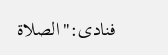فنادى:"الصلاة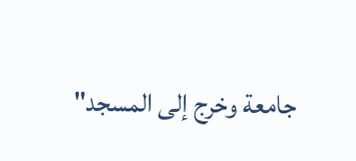جامعة وخرج إلى المسجد"